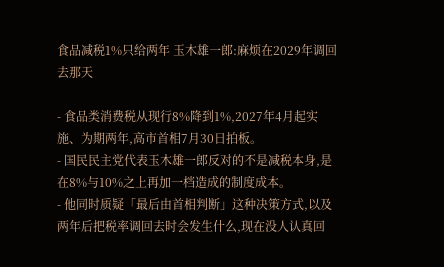食品减税1%只给两年 玉木雄一郎:麻烦在2029年调回去那天

- 食品类消费税从现行8%降到1%,2027年4月起实施、为期两年,高市首相7月30日拍板。
- 国民民主党代表玉木雄一郎反对的不是减税本身,是在8%与10%之上再加一档造成的制度成本。
- 他同时质疑「最后由首相判断」这种决策方式,以及两年后把税率调回去时会发生什么,现在没人认真回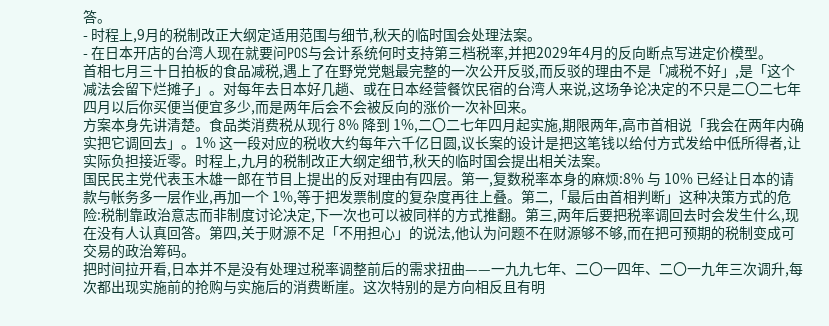答。
- 时程上,9月的税制改正大纲定适用范围与细节,秋天的临时国会处理法案。
- 在日本开店的台湾人现在就要问POS与会计系统何时支持第三档税率,并把2029年4月的反向断点写进定价模型。
首相七月三十日拍板的食品减税,遇上了在野党党魁最完整的一次公开反驳,而反驳的理由不是「减税不好」,是「这个减法会留下烂摊子」。对每年去日本好几趟、或在日本经营餐饮民宿的台湾人来说,这场争论决定的不只是二〇二七年四月以后你买便当便宜多少,而是两年后会不会被反向的涨价一次补回来。
方案本身先讲清楚。食品类消费税从现行 8% 降到 1%,二〇二七年四月起实施,期限两年,高市首相说「我会在两年内确实把它调回去」。1% 这一段对应的税收大约每年六千亿日圆,议长案的设计是把这笔钱以给付方式发给中低所得者,让实际负担接近零。时程上,九月的税制改正大纲定细节,秋天的临时国会提出相关法案。
国民民主党代表玉木雄一郎在节目上提出的反对理由有四层。第一,复数税率本身的麻烦:8% 与 10% 已经让日本的请款与帐务多一层作业,再加一个 1%,等于把发票制度的复杂度再往上叠。第二,「最后由首相判断」这种决策方式的危险:税制靠政治意志而非制度讨论决定,下一次也可以被同样的方式推翻。第三,两年后要把税率调回去时会发生什么,现在没有人认真回答。第四,关于财源不足「不用担心」的说法,他认为问题不在财源够不够,而在把可预期的税制变成可交易的政治筹码。
把时间拉开看,日本并不是没有处理过税率调整前后的需求扭曲——一九九七年、二〇一四年、二〇一九年三次调升,每次都出现实施前的抢购与实施后的消费断崖。这次特别的是方向相反且有明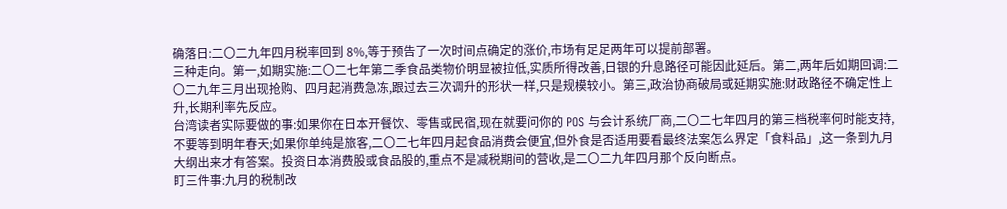确落日:二〇二九年四月税率回到 8%,等于预告了一次时间点确定的涨价,市场有足足两年可以提前部署。
三种走向。第一,如期实施:二〇二七年第二季食品类物价明显被拉低,实质所得改善,日银的升息路径可能因此延后。第二,两年后如期回调:二〇二九年三月出现抢购、四月起消费急冻,跟过去三次调升的形状一样,只是规模较小。第三,政治协商破局或延期实施:财政路径不确定性上升,长期利率先反应。
台湾读者实际要做的事:如果你在日本开餐饮、零售或民宿,现在就要问你的 POS 与会计系统厂商,二〇二七年四月的第三档税率何时能支持,不要等到明年春天;如果你单纯是旅客,二〇二七年四月起食品消费会便宜,但外食是否适用要看最终法案怎么界定「食料品」,这一条到九月大纲出来才有答案。投资日本消费股或食品股的,重点不是减税期间的营收,是二〇二九年四月那个反向断点。
盯三件事:九月的税制改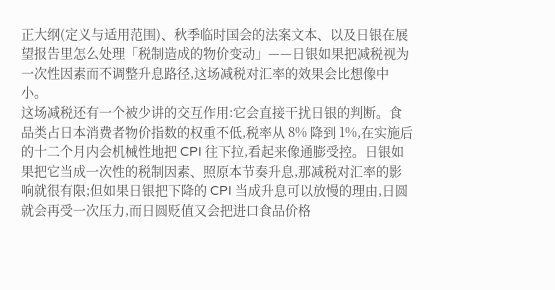正大纲(定义与适用范围)、秋季临时国会的法案文本、以及日银在展望报告里怎么处理「税制造成的物价变动」——日银如果把减税视为一次性因素而不调整升息路径,这场减税对汇率的效果会比想像中小。
这场减税还有一个被少讲的交互作用:它会直接干扰日银的判断。食品类占日本消费者物价指数的权重不低,税率从 8% 降到 1%,在实施后的十二个月内会机械性地把 CPI 往下拉,看起来像通膨受控。日银如果把它当成一次性的税制因素、照原本节奏升息,那减税对汇率的影响就很有限;但如果日银把下降的 CPI 当成升息可以放慢的理由,日圆就会再受一次压力,而日圆贬值又会把进口食品价格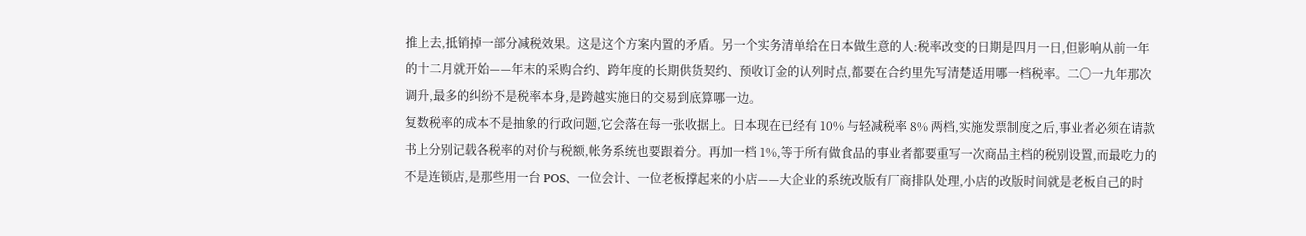推上去,抵销掉一部分减税效果。这是这个方案内置的矛盾。另一个实务清单给在日本做生意的人:税率改变的日期是四月一日,但影响从前一年的十二月就开始——年末的采购合约、跨年度的长期供货契约、预收订金的认列时点,都要在合约里先写清楚适用哪一档税率。二〇一九年那次调升,最多的纠纷不是税率本身,是跨越实施日的交易到底算哪一边。
复数税率的成本不是抽象的行政问题,它会落在每一张收据上。日本现在已经有 10% 与轻减税率 8% 两档,实施发票制度之后,事业者必须在请款书上分别记载各税率的对价与税额,帐务系统也要跟着分。再加一档 1%,等于所有做食品的事业者都要重写一次商品主档的税别设置,而最吃力的不是连锁店,是那些用一台 POS、一位会计、一位老板撑起来的小店——大企业的系统改版有厂商排队处理,小店的改版时间就是老板自己的时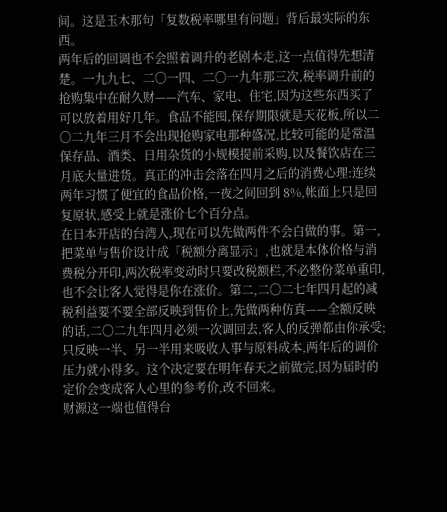间。这是玉木那句「复数税率哪里有问题」背后最实际的东西。
两年后的回调也不会照着调升的老剧本走,这一点值得先想清楚。一九九七、二〇一四、二〇一九年那三次,税率调升前的抢购集中在耐久财——汽车、家电、住宅,因为这些东西买了可以放着用好几年。食品不能囤,保存期限就是天花板,所以二〇二九年三月不会出现抢购家电那种盛况,比较可能的是常温保存品、酒类、日用杂货的小规模提前采购,以及餐饮店在三月底大量进货。真正的冲击会落在四月之后的消费心理:连续两年习惯了便宜的食品价格,一夜之间回到 8%,帐面上只是回复原状,感受上就是涨价七个百分点。
在日本开店的台湾人,现在可以先做两件不会白做的事。第一,把菜单与售价设计成「税额分离显示」,也就是本体价格与消费税分开印,两次税率变动时只要改税额栏,不必整份菜单重印,也不会让客人觉得是你在涨价。第二,二〇二七年四月起的减税利益要不要全部反映到售价上,先做两种仿真——全额反映的话,二〇二九年四月必须一次调回去,客人的反弹都由你承受;只反映一半、另一半用来吸收人事与原料成本,两年后的调价压力就小得多。这个决定要在明年春天之前做完,因为届时的定价会变成客人心里的参考价,改不回来。
财源这一端也值得台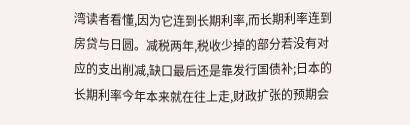湾读者看懂,因为它连到长期利率,而长期利率连到房贷与日圆。减税两年,税收少掉的部分若没有对应的支出削减,缺口最后还是靠发行国债补;日本的长期利率今年本来就在往上走,财政扩张的预期会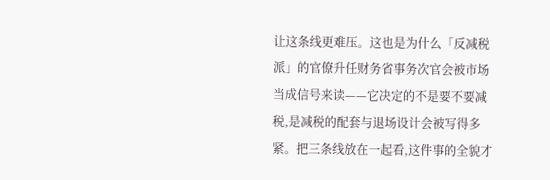让这条线更难压。这也是为什么「反减税派」的官僚升任财务省事务次官会被市场当成信号来读——它决定的不是要不要减税,是减税的配套与退场设计会被写得多紧。把三条线放在一起看,这件事的全貌才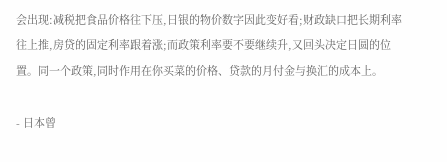会出现:减税把食品价格往下压,日银的物价数字因此变好看;财政缺口把长期利率往上推,房贷的固定利率跟着涨;而政策利率要不要继续升,又回头决定日圆的位置。同一个政策,同时作用在你买菜的价格、贷款的月付金与换汇的成本上。

- 日本曾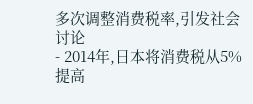多次调整消费税率,引发社会讨论
- 2014年,日本将消费税从5%提高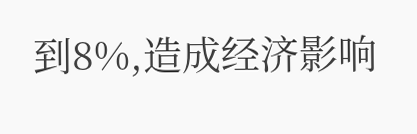到8%,造成经济影响